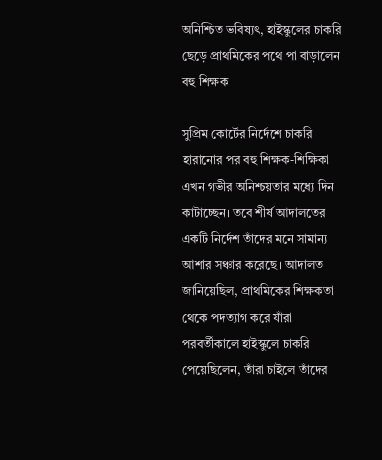অনিশ্চিত ভবিষ্যৎ, হাইস্কুলের চাকরি ছেড়ে প্রাথমিকের পথে পা বাড়ালেন বহু শিক্ষক

সুপ্রিম কোর্টের নির্দেশে চাকরি হারানোর পর বহু শিক্ষক-শিক্ষিকা এখন গভীর অনিশ্চয়তার মধ্যে দিন কাটাচ্ছেন। তবে শীর্ষ আদালতের একটি নির্দেশ তাঁদের মনে সামান্য আশার সঞ্চার করেছে। আদালত জানিয়েছিল, প্রাথমিকের শিক্ষকতা থেকে পদত্যাগ করে যাঁরা পরবর্তীকালে হাইস্কুলে চাকরি পেয়েছিলেন, তাঁরা চাইলে তাঁদের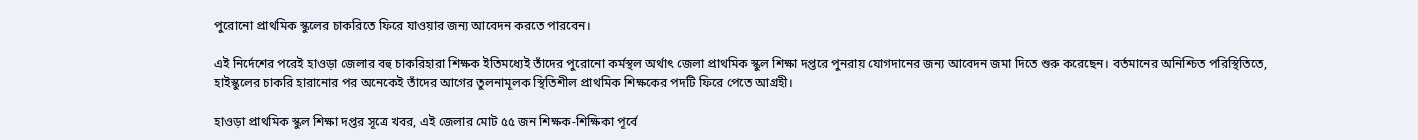পুরোনো প্রাথমিক স্কুলের চাকরিতে ফিরে যাওয়ার জন্য আবেদন করতে পারবেন।

এই নির্দেশের পরেই হাওড়া জেলার বহু চাকরিহারা শিক্ষক ইতিমধ্যেই তাঁদের পুরোনো কর্মস্থল অর্থাৎ জেলা প্রাথমিক স্কুল শিক্ষা দপ্তরে পুনরায় যোগদানের জন্য আবেদন জমা দিতে শুরু করেছেন। বর্তমানের অনিশ্চিত পরিস্থিতিতে, হাইস্কুলের চাকরি হারানোর পর অনেকেই তাঁদের আগের তুলনামূলক স্থিতিশীল প্রাথমিক শিক্ষকের পদটি ফিরে পেতে আগ্রহী।

হাওড়া প্রাথমিক স্কুল শিক্ষা দপ্তর সূত্রে খবর, এই জেলার মোট ৫৫ জন শিক্ষক-শিক্ষিকা পূর্বে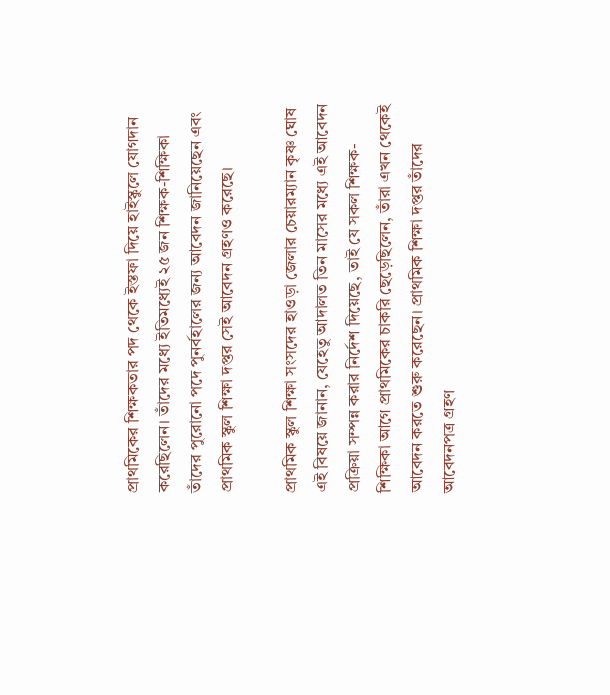প্রাথমিকের শিক্ষকতার পদ থেকে ইস্তফা দিয়ে হাইস্কুলে যোগদান করেছিলেন। তাঁদের মধ্যে ইতিমধ্যেই ২৫ জন শিক্ষক-শিক্ষিকা তাঁদের পুরোনো পদে পুনর্বহালের জন্য আবেদন জানিয়েছেন এবং প্রাথমিক স্কুল শিক্ষা দপ্তর সেই আবেদন গ্রহণও করেছে।

প্রাথমিক স্কুল শিক্ষা সংসদের হাওড়া জেলার চেয়ারম্যান কৃষ্ণ ঘোষ এই বিষয়ে জানান, যেহেতু আদালত তিন মাসের মধ্যে এই আবেদন প্রক্রিয়া সম্পন্ন করার নির্দেশ দিয়েছে, তাই যে সকল শিক্ষক-শিক্ষিকা আগে প্রাথমিকের চাকরি ছেড়েছিলেন, তাঁরা এখন থেকেই আবেদন করতে শুরু করেছেন। প্রাথমিক শিক্ষা দপ্তর তাঁদের আবেদনপত্র গ্রহণ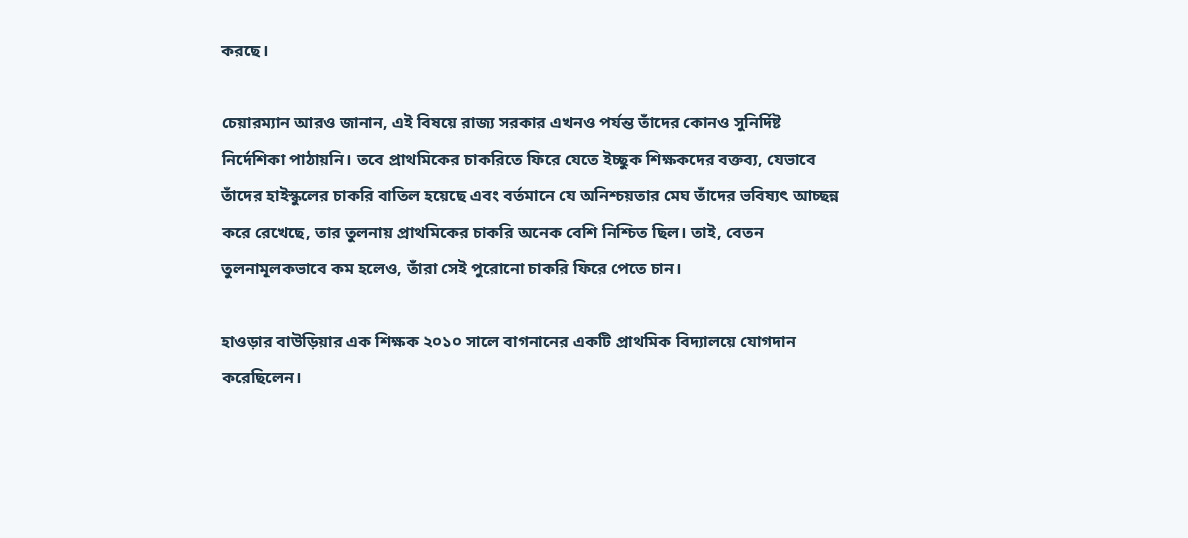করছে।

চেয়ারম্যান আরও জানান, এই বিষয়ে রাজ্য সরকার এখনও পর্যন্ত তাঁদের কোনও সুনির্দিষ্ট নির্দেশিকা পাঠায়নি। তবে প্রাথমিকের চাকরিতে ফিরে যেতে ইচ্ছুক শিক্ষকদের বক্তব্য, যেভাবে তাঁদের হাইস্কুলের চাকরি বাতিল হয়েছে এবং বর্তমানে যে অনিশ্চয়তার মেঘ তাঁদের ভবিষ্যৎ আচ্ছন্ন করে রেখেছে, তার তুলনায় প্রাথমিকের চাকরি অনেক বেশি নিশ্চিত ছিল। তাই, বেতন তুলনামূলকভাবে কম হলেও, তাঁরা সেই পুরোনো চাকরি ফিরে পেতে চান।

হাওড়ার বাউড়িয়ার এক শিক্ষক ২০১০ সালে বাগনানের একটি প্রাথমিক বিদ্যালয়ে যোগদান করেছিলেন।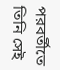পরবর্তীতে তিনি সেই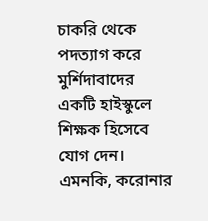চাকরি থেকে পদত্যাগ করে মুর্শিদাবাদের একটি হাইস্কুলে শিক্ষক হিসেবে যোগ দেন। এমনকি, করোনার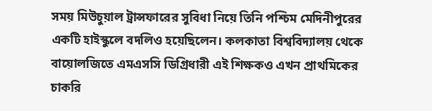সময় মিউচুয়াল ট্রান্সফারের সুবিধা নিয়ে তিনি পশ্চিম মেদিনীপুরের একটি হাইস্কুলে বদলিও হয়েছিলেন। কলকাতা বিশ্ববিদ্যালয় থেকে বায়োলজিতে এমএসসি ডিগ্রিধারী এই শিক্ষকও এখন প্রাথমিকের চাকরি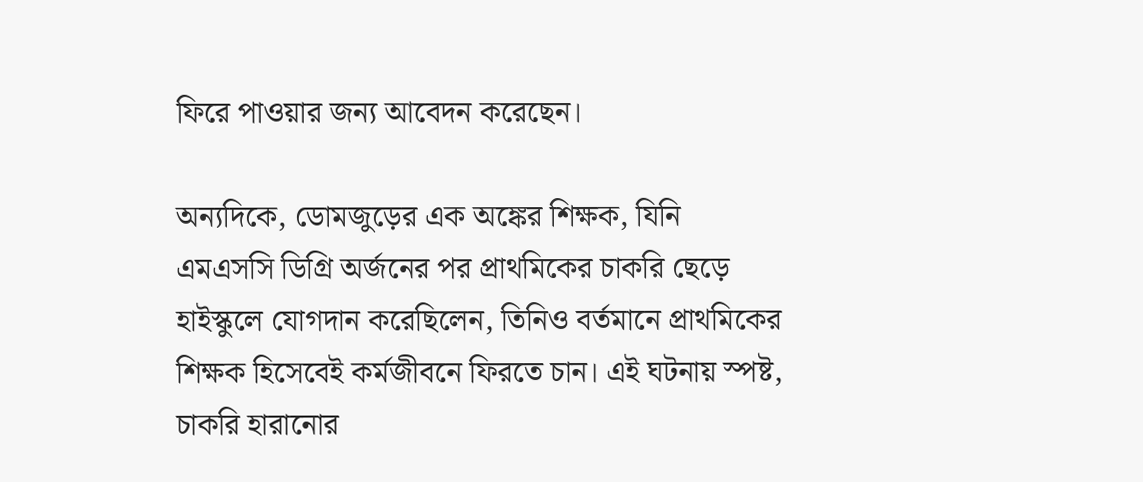ফিরে পাওয়ার জন্য আবেদন করেছেন।

অন্যদিকে, ডোমজুড়ের এক অঙ্কের শিক্ষক, যিনি এমএসসি ডিগ্রি অর্জনের পর প্রাথমিকের চাকরি ছেড়ে হাইস্কুলে যোগদান করেছিলেন, তিনিও বর্তমানে প্রাথমিকের শিক্ষক হিসেবেই কর্মজীবনে ফিরতে চান। এই ঘটনায় স্পষ্ট, চাকরি হারানোর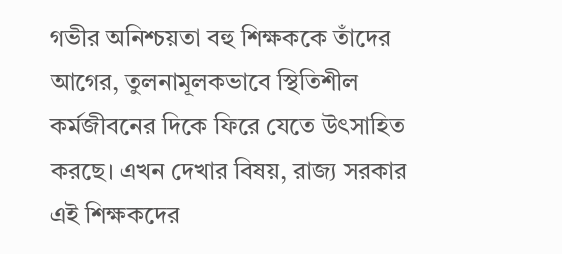গভীর অনিশ্চয়তা বহু শিক্ষককে তাঁদের আগের, তুলনামূলকভাবে স্থিতিশীল কর্মজীবনের দিকে ফিরে যেতে উৎসাহিত করছে। এখন দেখার বিষয়, রাজ্য সরকার এই শিক্ষকদের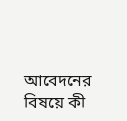আবেদনের বিষয়ে কী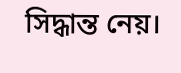সিদ্ধান্ত নেয়।